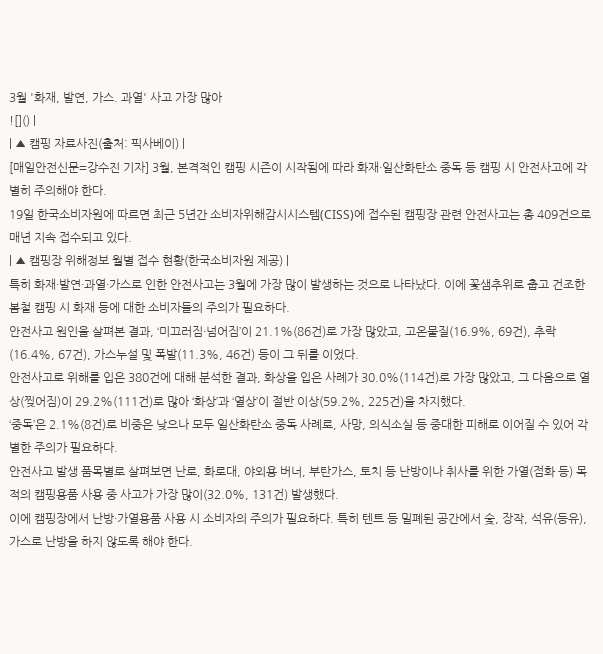3월 '화재, 발연, 가스. 과열' 사고 가장 많아
![]() |
| ▲ 캠핑 자료사진(출처: 픽사베이) |
[매일안전신문=강수진 기자] 3월, 본격적인 캠핑 시즌이 시작됨에 따라 화재·일산화탄소 중독 등 캠핑 시 안전사고에 각별히 주의해야 한다.
19일 한국소비자원에 따르면 최근 5년간 소비자위해감시시스템(CISS)에 접수된 캠핑장 관련 안전사고는 총 409건으로 매년 지속 접수되고 있다.
| ▲ 캠핑장 위해정보 월별 접수 현황(한국소비자원 제공) |
특히 화재·발연·과열·가스로 인한 안전사고는 3월에 가장 많이 발생하는 것으로 나타났다. 이에 꽃샘추위로 춥고 건조한 봄철 캠핑 시 화재 등에 대한 소비자들의 주의가 필요하다.
안전사고 원인을 살펴본 결과, ‘미끄러짐·넘어짐’이 21.1%(86건)로 가장 많았고, 고온물질(16.9%, 69건), 추락(16.4%, 67건), 가스누설 및 폭발(11.3%, 46건) 등이 그 뒤를 이었다.
안전사고로 위해를 입은 380건에 대해 분석한 결과, 화상을 입은 사례가 30.0%(114건)로 가장 많았고, 그 다음으로 열상(찢어짐)이 29.2%(111건)로 많아 ‘화상’과 ‘열상’이 절반 이상(59.2%, 225건)을 차지했다.
‘중독’은 2.1%(8건)로 비중은 낮으나 모두 일산화탄소 중독 사례로, 사망, 의식소실 등 중대한 피해로 이어질 수 있어 각별한 주의가 필요하다.
안전사고 발생 품목별로 살펴보면 난로, 화로대, 야외용 버너, 부탄가스, 토치 등 난방이나 취사를 위한 가열(점화 등) 목적의 캠핑용품 사용 중 사고가 가장 많이(32.0%, 131건) 발생했다.
이에 캠핑장에서 난방·가열용품 사용 시 소비자의 주의가 필요하다. 특히 텐트 등 밀폐된 공간에서 숯, 장작, 석유(등유), 가스로 난방을 하지 않도록 해야 한다.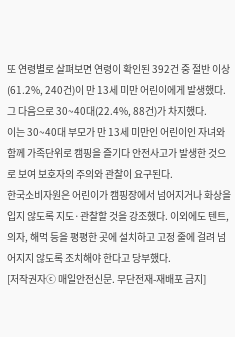또 연령별로 살펴보면 연령이 확인된 392건 중 절반 이상(61.2%, 240건)이 만 13세 미만 어린이에게 발생했다. 그 다음으로 30~40대(22.4%, 88건)가 차지했다.
이는 30~40대 부모가 만 13세 미만인 어린이인 자녀와 함께 가족단위로 캠핑을 즐기다 안전사고가 발생한 것으로 보여 보호자의 주의와 관찰이 요구된다.
한국소비자원은 어린이가 캠핑장에서 넘어지거나 화상을 입지 않도록 지도·관찰할 것을 강조했다. 이외에도 텐트, 의자, 해먹 등을 평평한 곳에 설치하고 고정 줄에 걸려 넘어지지 않도록 조치해야 한다고 당부했다.
[저작권자ⓒ 매일안전신문. 무단전재-재배포 금지]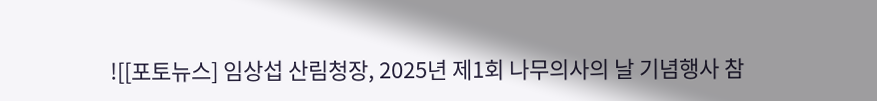![[포토뉴스] 임상섭 산림청장, 2025년 제1회 나무의사의 날 기념행사 참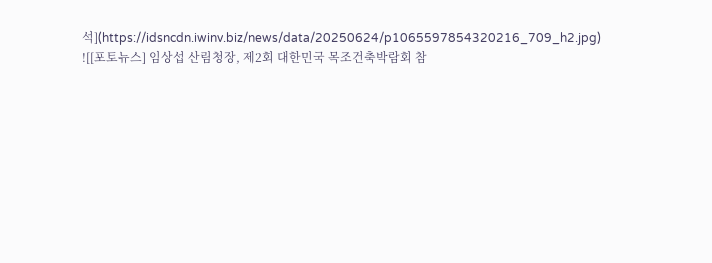석](https://idsncdn.iwinv.biz/news/data/20250624/p1065597854320216_709_h2.jpg)
![[포토뉴스] 임상섭 산림청장, 제2회 대한민국 목조건축박람회 참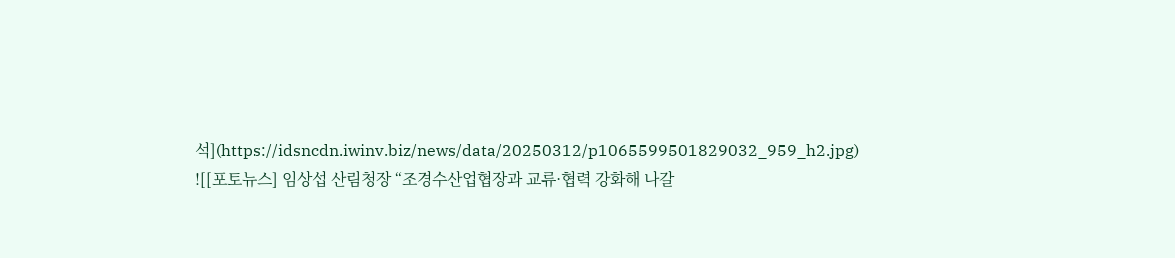석](https://idsncdn.iwinv.biz/news/data/20250312/p1065599501829032_959_h2.jpg)
![[포토뉴스] 임상섭 산림청장 “조경수산업협장과 교류·협력 강화해 나갈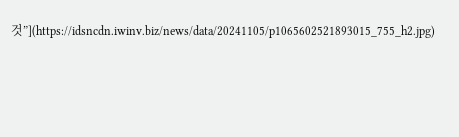것”](https://idsncdn.iwinv.biz/news/data/20241105/p1065602521893015_755_h2.jpg)